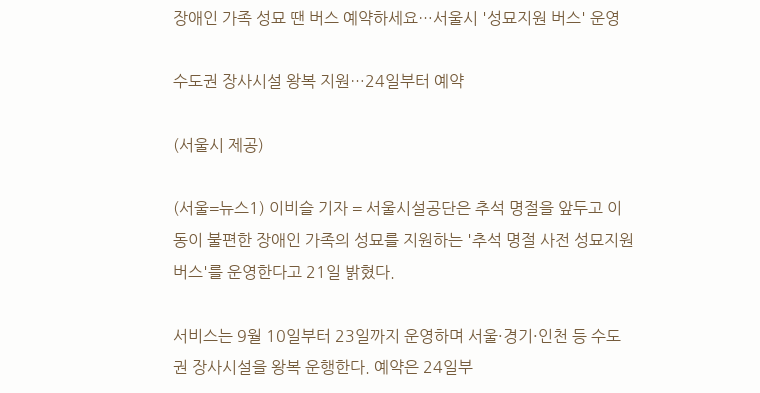장애인 가족 성묘 땐 버스 예약하세요…서울시 '성묘지원 버스' 운영

수도권 장사시설 왕복 지원…24일부터 예약

(서울시 제공)

(서울=뉴스1) 이비슬 기자 = 서울시설공단은 추석 명절을 앞두고 이동이 불편한 장애인 가족의 성묘를 지원하는 '추석 명절 사전 성묘지원 버스'를 운영한다고 21일 밝혔다.

서비스는 9월 10일부터 23일까지 운영하며 서울·경기·인천 등 수도권 장사시설을 왕복 운행한다. 예약은 24일부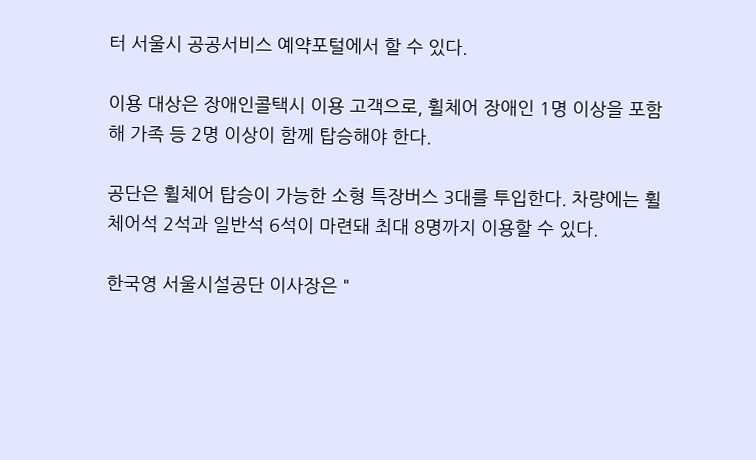터 서울시 공공서비스 예약포털에서 할 수 있다.

이용 대상은 장애인콜택시 이용 고객으로, 휠체어 장애인 1명 이상을 포함해 가족 등 2명 이상이 함께 탑승해야 한다.

공단은 휠체어 탑승이 가능한 소형 특장버스 3대를 투입한다. 차량에는 휠체어석 2석과 일반석 6석이 마련돼 최대 8명까지 이용할 수 있다.

한국영 서울시설공단 이사장은 "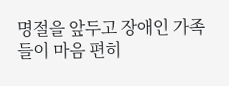명절을 앞두고 장애인 가족들이 마음 편히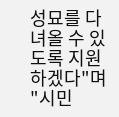성묘를 다녀올 수 있도록 지원하겠다"며 "시민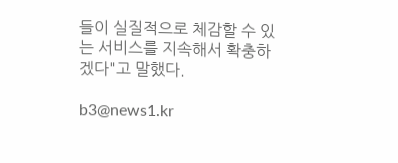들이 실질적으로 체감할 수 있는 서비스를 지속해서 확충하겠다"고 말했다.

b3@news1.kr